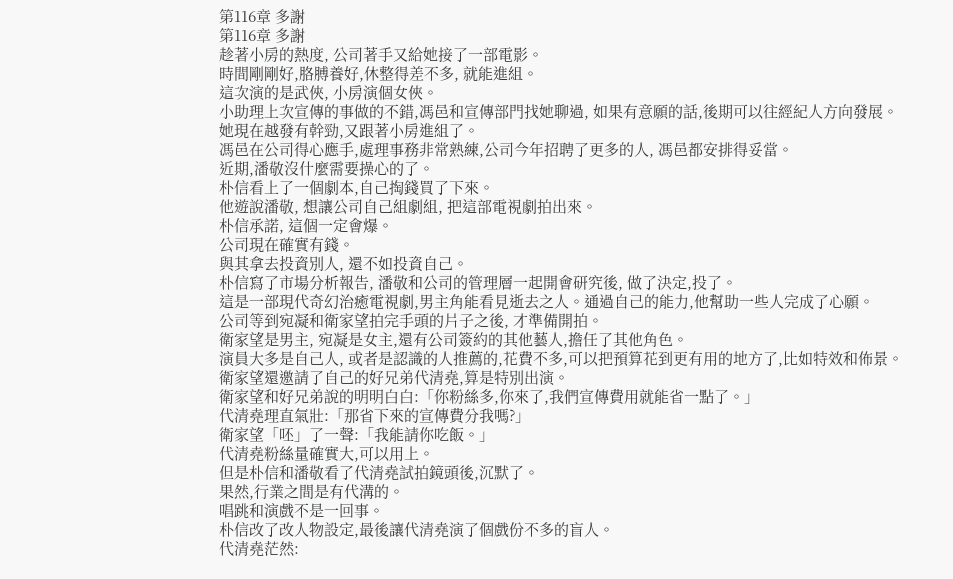第116章 多謝
第116章 多謝
趁著小房的熱度, 公司著手又給她接了一部電影。
時間剛剛好,胳膊養好,休整得差不多, 就能進組。
這次演的是武俠, 小房演個女俠。
小助理上次宣傳的事做的不錯,馮邑和宣傳部門找她聊過, 如果有意願的話,後期可以往經紀人方向發展。
她現在越發有幹勁,又跟著小房進組了。
馮邑在公司得心應手,處理事務非常熟練,公司今年招聘了更多的人, 馮邑都安排得妥當。
近期,潘敬沒什麼需要操心的了。
朴信看上了一個劇本,自己掏錢買了下來。
他遊說潘敬, 想讓公司自己組劇組, 把這部電視劇拍出來。
朴信承諾, 這個一定會爆。
公司現在確實有錢。
與其拿去投資別人, 還不如投資自己。
朴信寫了市場分析報告, 潘敬和公司的管理層一起開會研究後, 做了決定,投了。
這是一部現代奇幻治癒電視劇,男主角能看見逝去之人。通過自己的能力,他幫助一些人完成了心願。
公司等到宛凝和衛家望拍完手頭的片子之後, 才準備開拍。
衛家望是男主, 宛凝是女主,還有公司簽約的其他藝人,擔任了其他角色。
演員大多是自己人, 或者是認識的人推薦的,花費不多,可以把預算花到更有用的地方了,比如特效和佈景。
衛家望還邀請了自己的好兄弟代清堯,算是特別出演。
衛家望和好兄弟說的明明白白:「你粉絲多,你來了,我們宣傳費用就能省一點了。」
代清堯理直氣壯:「那省下來的宣傳費分我嗎?」
衛家望「呸」了一聲:「我能請你吃飯。」
代清堯粉絲量確實大,可以用上。
但是朴信和潘敬看了代清堯試拍鏡頭後,沉默了。
果然,行業之間是有代溝的。
唱跳和演戲不是一回事。
朴信改了改人物設定,最後讓代清堯演了個戲份不多的盲人。
代清堯茫然: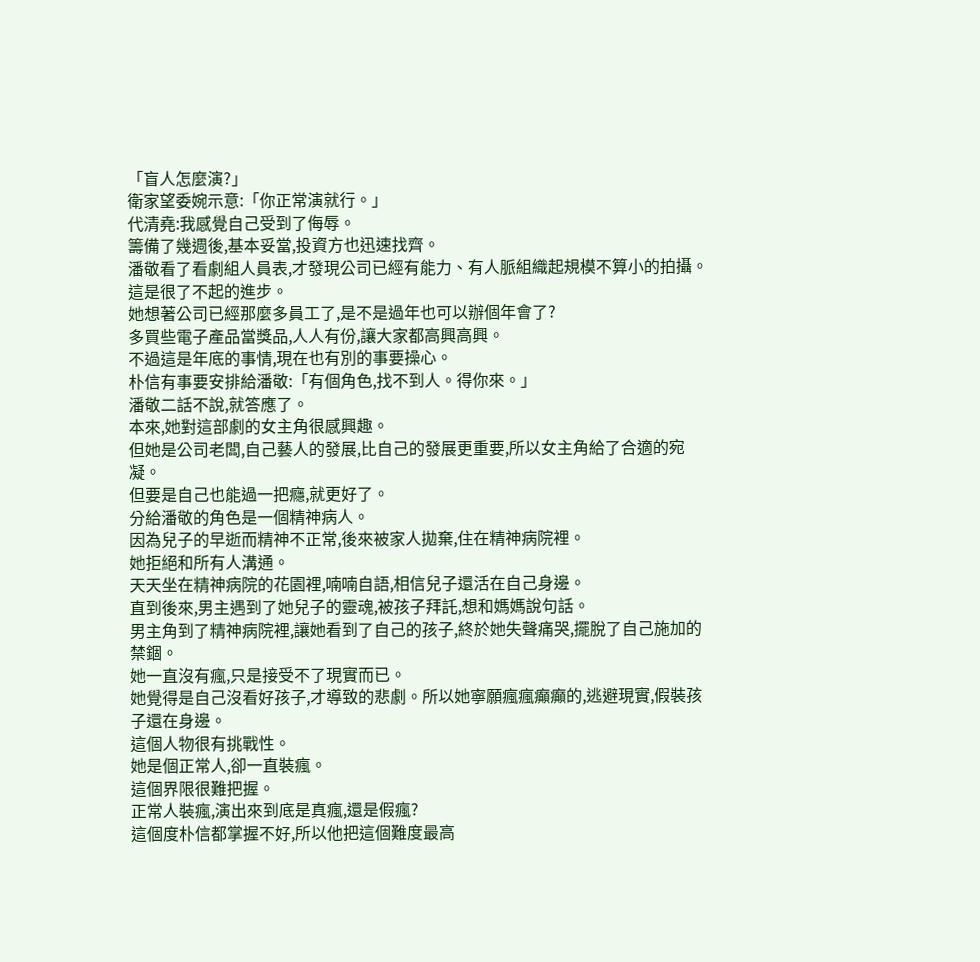「盲人怎麼演?」
衛家望委婉示意:「你正常演就行。」
代清堯:我感覺自己受到了侮辱。
籌備了幾週後,基本妥當,投資方也迅速找齊。
潘敬看了看劇組人員表,才發現公司已經有能力、有人脈組織起規模不算小的拍攝。
這是很了不起的進步。
她想著公司已經那麼多員工了,是不是過年也可以辦個年會了?
多買些電子產品當獎品,人人有份,讓大家都高興高興。
不過這是年底的事情,現在也有別的事要操心。
朴信有事要安排給潘敬:「有個角色,找不到人。得你來。」
潘敬二話不說,就答應了。
本來,她對這部劇的女主角很感興趣。
但她是公司老闆,自己藝人的發展,比自己的發展更重要,所以女主角給了合適的宛凝。
但要是自己也能過一把癮,就更好了。
分給潘敬的角色是一個精神病人。
因為兒子的早逝而精神不正常,後來被家人拋棄,住在精神病院裡。
她拒絕和所有人溝通。
天天坐在精神病院的花園裡,喃喃自語,相信兒子還活在自己身邊。
直到後來,男主遇到了她兒子的靈魂,被孩子拜託,想和媽媽說句話。
男主角到了精神病院裡,讓她看到了自己的孩子,終於她失聲痛哭,擺脫了自己施加的禁錮。
她一直沒有瘋,只是接受不了現實而已。
她覺得是自己沒看好孩子,才導致的悲劇。所以她寧願瘋瘋癲癲的,逃避現實,假裝孩子還在身邊。
這個人物很有挑戰性。
她是個正常人,卻一直裝瘋。
這個界限很難把握。
正常人裝瘋,演出來到底是真瘋,還是假瘋?
這個度朴信都掌握不好,所以他把這個難度最高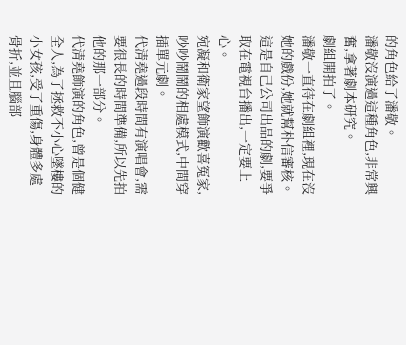的角色給了潘敬。
潘敬沒演過這種角色,非常興奮,拿著劇本研究。
劇組開拍了。
潘敬一直待在劇組裡,現在沒她的戲份,她就幫朴信審核。
這是自己公司出品的劇,要爭取在電視台播出,一定要上心。
宛凝和衛家望飾演歡喜冤家,吵吵鬧鬧的相處模式,中間穿插單元劇。
代清堯過段時間有演唱會,需要很長的時間準備,所以先拍他的那一部分。
代清堯飾演的角色,曾是個健全人,為了拯救不小心墜樓的小女孩,受了重傷,身體多處骨折,並且腦部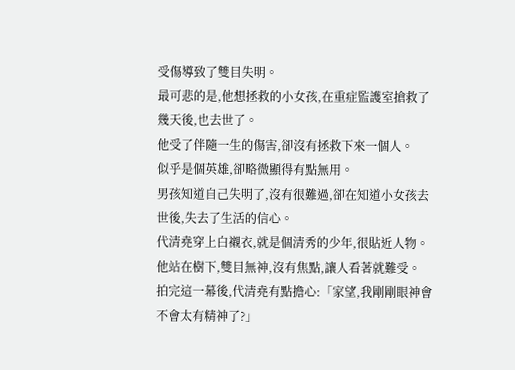受傷導致了雙目失明。
最可悲的是,他想拯救的小女孩,在重症監護室搶救了幾天後,也去世了。
他受了伴隨一生的傷害,卻沒有拯救下來一個人。
似乎是個英雄,卻略微顯得有點無用。
男孩知道自己失明了,沒有很難過,卻在知道小女孩去世後,失去了生活的信心。
代清堯穿上白襯衣,就是個清秀的少年,很貼近人物。
他站在樹下,雙目無神,沒有焦點,讓人看著就難受。
拍完這一幕後,代清堯有點擔心:「家望,我剛剛眼神會不會太有精神了?」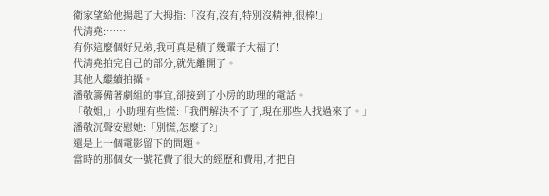衛家望給他揚起了大拇指:「沒有,沒有,特別沒精神,很棒!」
代清堯:……
有你這麼個好兄弟,我可真是積了幾輩子大福了!
代清堯拍完自己的部分,就先離開了。
其他人繼續拍攝。
潘敬籌備著劇組的事宜,卻接到了小房的助理的電話。
「敬姐,」小助理有些慌:「我們解決不了了,現在那些人找過來了。」
潘敬沉聲安慰她:「別慌,怎麼了?」
還是上一個電影留下的問題。
當時的那個女一號花費了很大的經歷和費用,才把自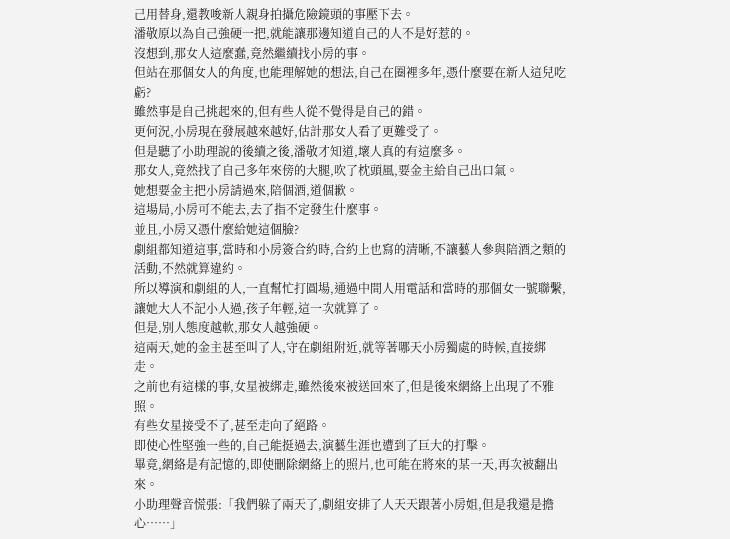己用替身,還教唆新人親身拍攝危險鏡頭的事壓下去。
潘敬原以為自己強硬一把,就能讓那邊知道自己的人不是好惹的。
沒想到,那女人這麼蠢,竟然繼續找小房的事。
但站在那個女人的角度,也能理解她的想法,自己在圈裡多年,憑什麼要在新人這兒吃虧?
雖然事是自己挑起來的,但有些人從不覺得是自己的錯。
更何況,小房現在發展越來越好,估計那女人看了更難受了。
但是聽了小助理說的後續之後,潘敬才知道,壞人真的有這麼多。
那女人,竟然找了自己多年來傍的大腿,吹了枕頭風,要金主給自己出口氣。
她想要金主把小房請過來,陪個酒,道個歉。
這場局,小房可不能去,去了指不定發生什麼事。
並且,小房又憑什麼給她這個臉?
劇組都知道這事,當時和小房簽合約時,合約上也寫的清晰,不讓藝人參與陪酒之類的活動,不然就算違約。
所以導演和劇組的人,一直幫忙打圓場,通過中間人用電話和當時的那個女一號聯繫,讓她大人不記小人過,孩子年輕,這一次就算了。
但是,別人態度越軟,那女人越強硬。
這兩天,她的金主甚至叫了人,守在劇組附近,就等著哪天小房獨處的時候,直接綁走。
之前也有這樣的事,女星被綁走,雖然後來被送回來了,但是後來網絡上出現了不雅照。
有些女星接受不了,甚至走向了絕路。
即使心性堅強一些的,自己能挺過去,演藝生涯也遭到了巨大的打擊。
畢竟,網絡是有記憶的,即使刪除網絡上的照片,也可能在將來的某一天,再次被翻出來。
小助理聲音慌張:「我們躲了兩天了,劇組安排了人天天跟著小房姐,但是我還是擔心……」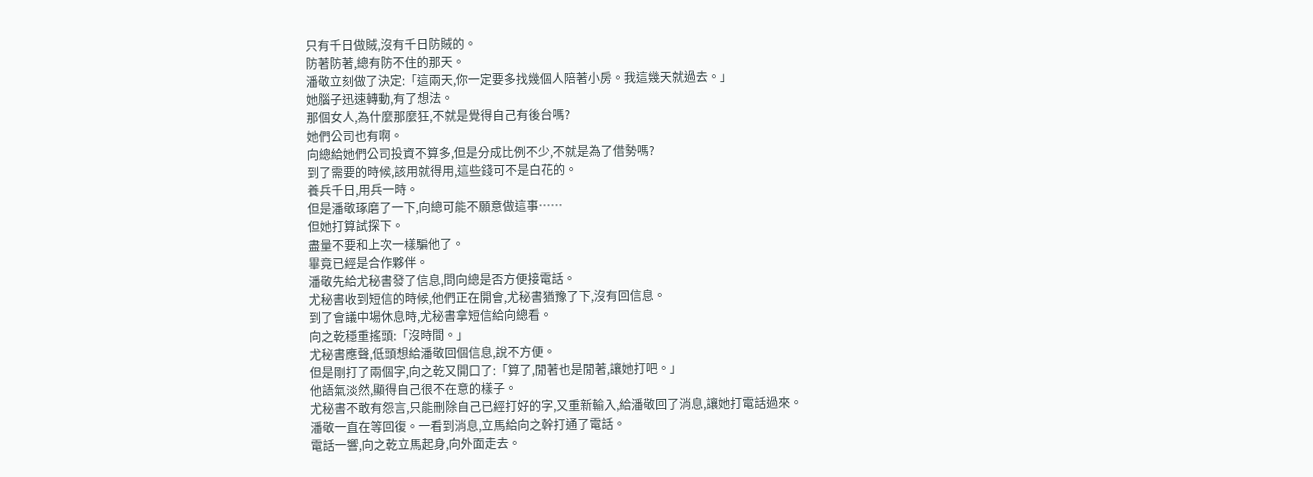只有千日做賊,沒有千日防賊的。
防著防著,總有防不住的那天。
潘敬立刻做了決定:「這兩天,你一定要多找幾個人陪著小房。我這幾天就過去。」
她腦子迅速轉動,有了想法。
那個女人,為什麼那麼狂,不就是覺得自己有後台嗎?
她們公司也有啊。
向總給她們公司投資不算多,但是分成比例不少,不就是為了借勢嗎?
到了需要的時候,該用就得用,這些錢可不是白花的。
養兵千日,用兵一時。
但是潘敬琢磨了一下,向總可能不願意做這事……
但她打算試探下。
盡量不要和上次一樣騙他了。
畢竟已經是合作夥伴。
潘敬先給尤秘書發了信息,問向總是否方便接電話。
尤秘書收到短信的時候,他們正在開會,尤秘書猶豫了下,沒有回信息。
到了會議中場休息時,尤秘書拿短信給向總看。
向之乾穩重搖頭:「沒時間。」
尤秘書應聲,低頭想給潘敬回個信息,說不方便。
但是剛打了兩個字,向之乾又開口了:「算了,閒著也是閒著,讓她打吧。」
他語氣淡然,顯得自己很不在意的樣子。
尤秘書不敢有怨言,只能刪除自己已經打好的字,又重新輸入,給潘敬回了消息,讓她打電話過來。
潘敬一直在等回復。一看到消息,立馬給向之幹打通了電話。
電話一響,向之乾立馬起身,向外面走去。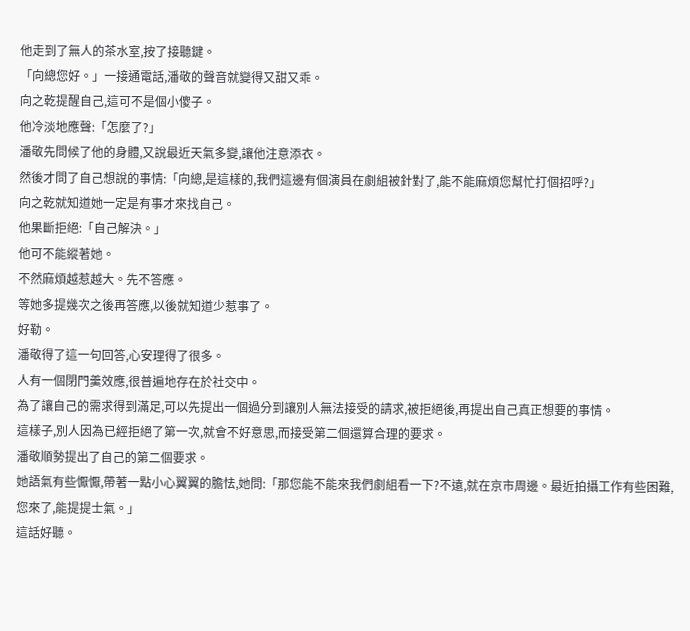他走到了無人的茶水室,按了接聽鍵。
「向總您好。」一接通電話,潘敬的聲音就變得又甜又乖。
向之乾提醒自己,這可不是個小傻子。
他冷淡地應聲:「怎麼了?」
潘敬先問候了他的身體,又說最近天氣多變,讓他注意添衣。
然後才問了自己想說的事情:「向總,是這樣的,我們這邊有個演員在劇組被針對了,能不能麻煩您幫忙打個招呼?」
向之乾就知道她一定是有事才來找自己。
他果斷拒絕:「自己解決。」
他可不能縱著她。
不然麻煩越惹越大。先不答應。
等她多提幾次之後再答應,以後就知道少惹事了。
好勒。
潘敬得了這一句回答,心安理得了很多。
人有一個閉門羹效應,很普遍地存在於社交中。
為了讓自己的需求得到滿足,可以先提出一個過分到讓別人無法接受的請求,被拒絕後,再提出自己真正想要的事情。
這樣子,別人因為已經拒絕了第一次,就會不好意思,而接受第二個還算合理的要求。
潘敬順勢提出了自己的第二個要求。
她語氣有些懨懨,帶著一點小心翼翼的膽怯,她問:「那您能不能來我們劇組看一下?不遠,就在京市周邊。最近拍攝工作有些困難,您來了,能提提士氣。」
這話好聽。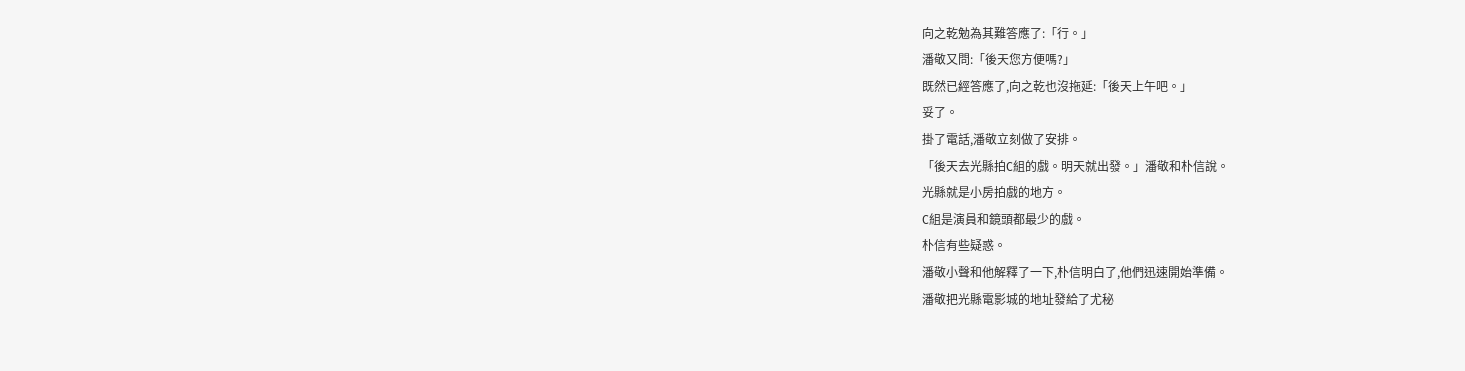向之乾勉為其難答應了:「行。」
潘敬又問:「後天您方便嗎?」
既然已經答應了,向之乾也沒拖延:「後天上午吧。」
妥了。
掛了電話,潘敬立刻做了安排。
「後天去光縣拍C組的戲。明天就出發。」潘敬和朴信說。
光縣就是小房拍戲的地方。
C組是演員和鏡頭都最少的戲。
朴信有些疑惑。
潘敬小聲和他解釋了一下,朴信明白了,他們迅速開始準備。
潘敬把光縣電影城的地址發給了尤秘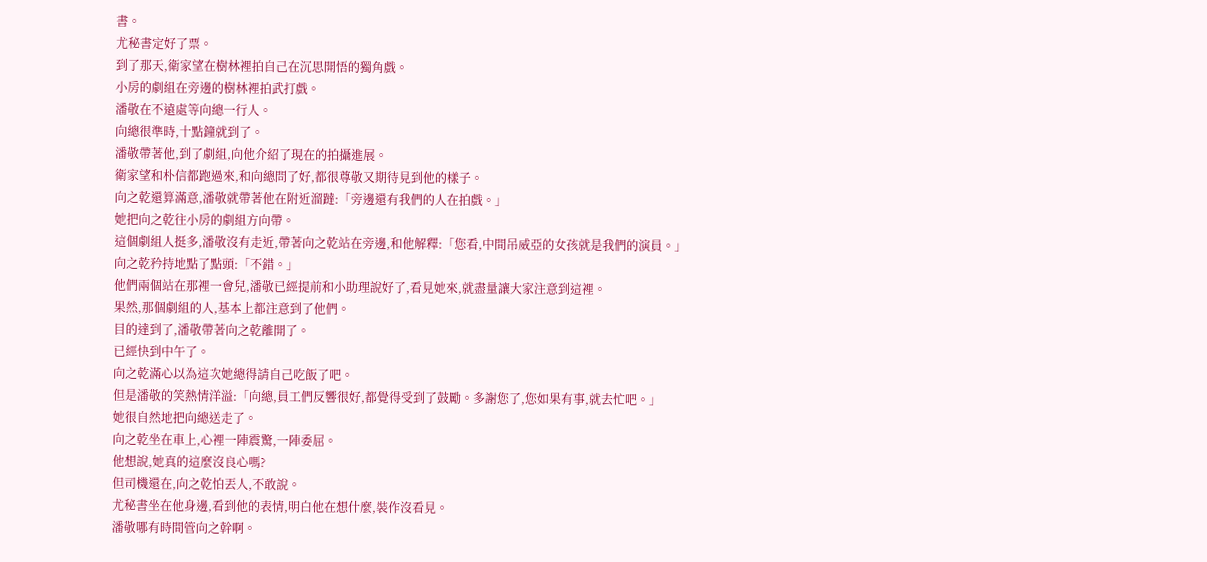書。
尤秘書定好了票。
到了那天,衛家望在樹林裡拍自己在沉思開悟的獨角戲。
小房的劇組在旁邊的樹林裡拍武打戲。
潘敬在不遠處等向總一行人。
向總很準時,十點鐘就到了。
潘敬帶著他,到了劇組,向他介紹了現在的拍攝進展。
衛家望和朴信都跑過來,和向總問了好,都很尊敬又期待見到他的樣子。
向之乾還算滿意,潘敬就帶著他在附近溜躂:「旁邊還有我們的人在拍戲。」
她把向之乾往小房的劇組方向帶。
這個劇組人挺多,潘敬沒有走近,帶著向之乾站在旁邊,和他解釋:「您看,中間吊威亞的女孩就是我們的演員。」
向之乾矜持地點了點頭:「不錯。」
他們兩個站在那裡一會兒,潘敬已經提前和小助理說好了,看見她來,就盡量讓大家注意到這裡。
果然,那個劇組的人,基本上都注意到了他們。
目的達到了,潘敬帶著向之乾離開了。
已經快到中午了。
向之乾滿心以為這次她總得請自己吃飯了吧。
但是潘敬的笑熱情洋溢:「向總,員工們反響很好,都覺得受到了鼓勵。多謝您了,您如果有事,就去忙吧。」
她很自然地把向總送走了。
向之乾坐在車上,心裡一陣震驚,一陣委屈。
他想說,她真的這麼沒良心嗎?
但司機還在,向之乾怕丟人,不敢說。
尤秘書坐在他身邊,看到他的表情,明白他在想什麼,裝作沒看見。
潘敬哪有時間管向之幹啊。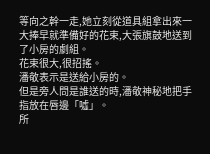等向之幹一走,她立刻從道具組拿出來一大捧早就準備好的花束,大張旗鼓地送到了小房的劇組。
花束很大,很招搖。
潘敬表示是送給小房的。
但是旁人問是誰送的時,潘敬神秘地把手指放在唇邊「噓」。
所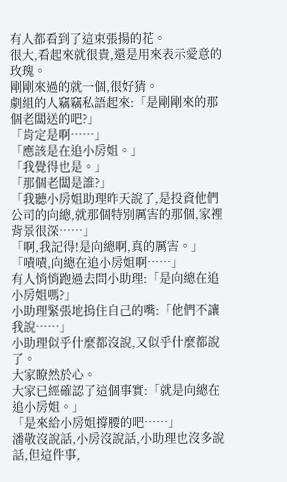有人都看到了這束張揚的花。
很大,看起來就很貴,還是用來表示愛意的玫瑰。
剛剛來過的就一個,很好猜。
劇組的人竊竊私語起來:「是剛剛來的那個老闆送的吧?」
「肯定是啊……」
「應該是在追小房姐。」
「我覺得也是。」
「那個老闆是誰?」
「我聽小房姐助理昨天說了,是投資他們公司的向總,就那個特別厲害的那個,家裡背景很深……」
「啊,我記得!是向總啊,真的厲害。」
「嘖嘖,向總在追小房姐啊……」
有人悄悄跑過去問小助理:「是向總在追小房姐嗎?」
小助理緊張地摀住自己的嘴:「他們不讓我說……」
小助理似乎什麼都沒說,又似乎什麼都說了。
大家瞭然於心。
大家已經確認了這個事實:「就是向總在追小房姐。」
「是來給小房姐撐腰的吧……」
潘敬沒說話,小房沒說話,小助理也沒多說話,但這件事,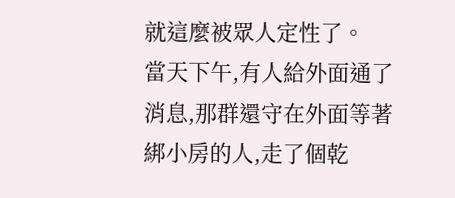就這麼被眾人定性了。
當天下午,有人給外面通了消息,那群還守在外面等著綁小房的人,走了個乾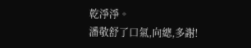乾淨淨。
潘敬舒了口氣,向總,多謝!